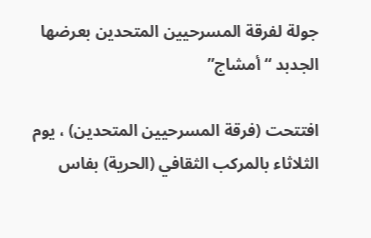جولة لفرقة المسرحيين المتحدين بعرضها الجدبد “أمشاج”

افتتحت (فرقة المسرحيين المتحدين) ، يوم الثلاثاء بالمركب الثقافي (الحرية) بفاس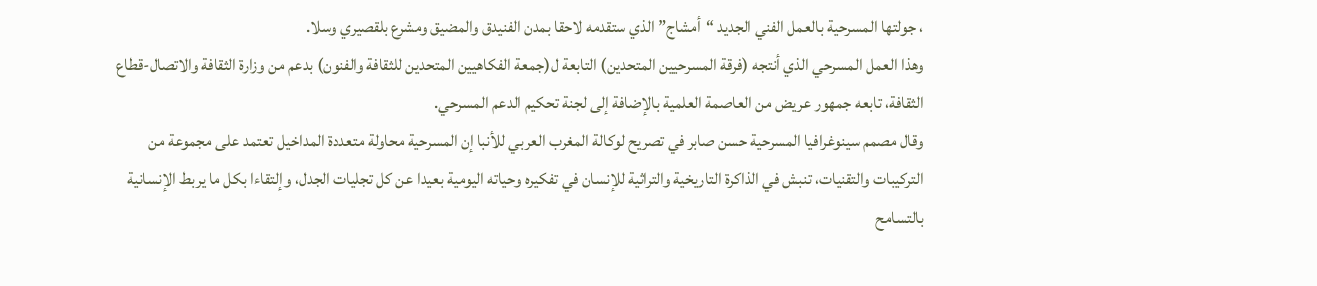، جولتها المسرحية بالعمل الفني الجديد “أمشاج” الذي ستقدمه لاحقا بمدن الفنيدق والمضيق ومشرع بلقصيري وسلا.
وهذا العمل المسرحي الذي أنتجه (فرقة المسرحيين المتحدين) التابعة ل(جمعة الفكاهيين المتحدين للثقافة والفنون) بدعم من وزارة الثقافة والاتصال-قطاع الثقافة، تابعه جمهور عريض من العاصمة العلمية بالإضافة إلى لجنة تحكيم الدعم المسرحي.
وقال مصمم سينوغرافيا المسرحية حسن صابر في تصريح لوكالة المغرب العربي للأنبا إن المسرحية محاولة متعددة المداخيل تعتمد على مجموعة من التركيبات والتقنيات، تنبش في الذاكرة التاريخية والتراثية للإنسان في تفكيره وحياته اليومية بعيدا عن كل تجليات الجدل، وإلتقاءا بكل ما يربط الإنسانية بالتسامح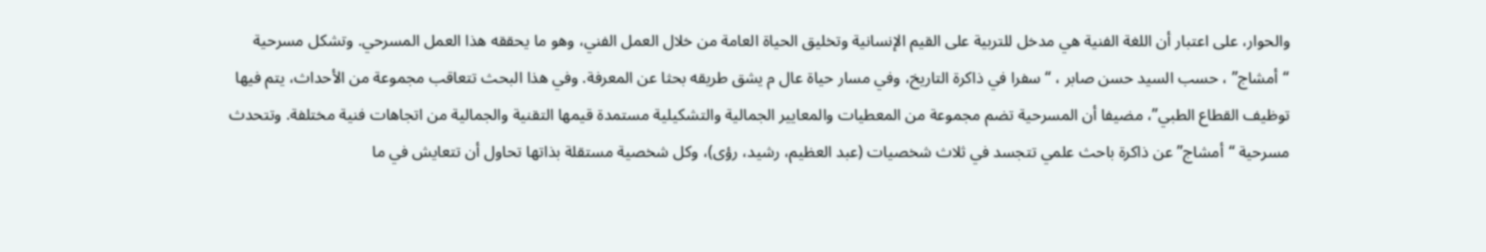والحوار، على اعتبار أن اللغة الفنية هي مدخل للتربية على القيم الإنسانية وتخليق الحياة العامة من خلال العمل الفني، وهو ما يحققه هذا العمل المسرحي. وتشكل مسرحية “أمشاج” ، حسب السيد حسن صابر ، “سفرا في ذاكرة التاريخ، وفي مسار حياة عال م يشق طريقه بحثا عن المعرفة. وفي هذا البحث تتعاقب مجموعة من الأحداث، يتم فيها توظيف القطاع الطبي”، مضيفا أن المسرحية تضم مجموعة من المعطيات والمعايير الجمالية والتشكيلية مستمدة قيمها التقنية والجمالية من اتجاهات فنية مختلفة. وتتحدث مسرحية “أمشاج” عن ذاكرة باحث علمي تتجسد في ثلاث شخصيات (عبد العظيم، رشيد، رؤى)، وكل شخصية مستقلة بذاتها تحاول أن تتعايش في ما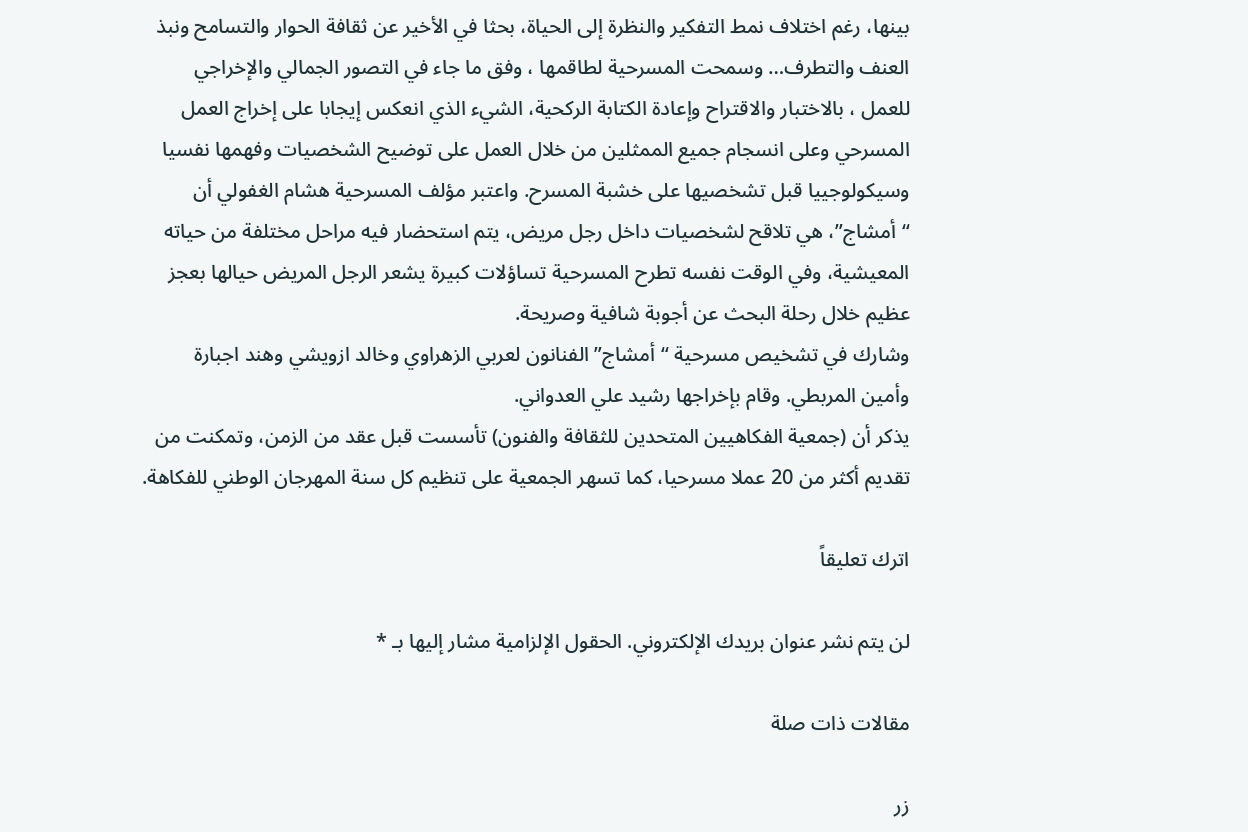بينها، رغم اختلاف نمط التفكير والنظرة إلى الحياة، بحثا في الأخير عن ثقافة الحوار والتسامح ونبذ العنف والتطرف… وسمحت المسرحية لطاقمها ، وفق ما جاء في التصور الجمالي والإخراجي للعمل ، بالاختبار والاقتراح وإعادة الكتابة الركحية، الشيء الذي انعكس إيجابا على إخراج العمل المسرحي وعلى انسجام جميع الممثلين من خلال العمل على توضيح الشخصيات وفهمها نفسيا وسيكولوجييا قبل تشخصيها على خشبة المسرح. واعتبر مؤلف المسرحية هشام الغفولي أن “أمشاج”، هي تلاقح لشخصيات داخل رجل مريض، يتم استحضار فيه مراحل مختلفة من حياته المعيشية، وفي الوقت نفسه تطرح المسرحية تساؤلات كبيرة يشعر الرجل المريض حيالها بعجز عظيم خلال رحلة البحث عن أجوبة شافية وصريحة.
وشارك في تشخيص مسرحية “أمشاج” الفنانون لعربي الزهراوي وخالد ازويشي وهند اجبارة وأمين المربطي. وقام بإخراجها رشيد علي العدواني.
يذكر أن (جمعية الفكاهيين المتحدين للثقافة والفنون) تأسست قبل عقد من الزمن، وتمكنت من تقديم أكثر من 20 عملا مسرحيا، كما تسهر الجمعية على تنظيم كل سنة المهرجان الوطني للفكاهة.

اترك تعليقاً

لن يتم نشر عنوان بريدك الإلكتروني. الحقول الإلزامية مشار إليها بـ *

مقالات ذات صلة

زر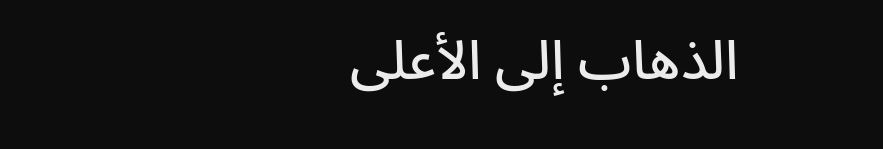الذهاب إلى الأعلى